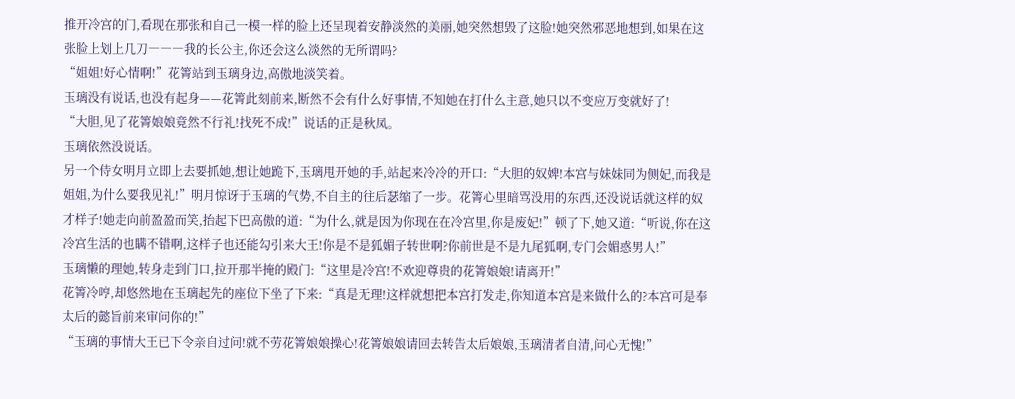推开冷宫的门,看现在那张和自己一模一样的脸上还呈现着安静淡然的美丽,她突然想毁了这脸!她突然邪恶地想到,如果在这张脸上划上几刀―――我的长公主,你还会这么淡然的无所谓吗?
“姐姐!好心情啊!”花箐站到玉璃身边,高傲地淡笑着。
玉璃没有说话,也没有起身——花箐此刻前来,断然不会有什么好事情,不知她在打什么主意,她只以不变应万变就好了!
“大胆,见了花箐娘娘竟然不行礼!找死不成!”说话的正是秋凤。
玉璃依然没说话。
另一个侍女明月立即上去要抓她,想让她跪下,玉璃甩开她的手,站起来冷冷的开口:“大胆的奴婢!本宫与妹妹同为侧妃,而我是姐姐,为什么要我见礼!”明月惊讶于玉璃的气势,不自主的往后瑟缩了一步。花箐心里暗骂没用的东西,还没说话就这样的奴才样子!她走向前盈盈而笑,抬起下巴高傲的道:“为什么,就是因为你现在在冷宫里,你是废妃!”顿了下,她又道:“听说,你在这冷宫生活的也瞒不错啊,这样子也还能勾引来大王!你是不是狐媚子转世啊?你前世是不是九尾狐啊,专门会媚惑男人!”
玉璃懒的理她,转身走到门口,拉开那半掩的殿门:“这里是冷宫!不欢迎尊贵的花箐娘娘!请离开!”
花箐冷哼,却悠然地在玉璃起先的座位下坐了下来:“真是无理!这样就想把本宫打发走,你知道本宫是来做什么的?本宫可是奉太后的懿旨前来审问你的!”
“玉璃的事情大王已下令亲自过问!就不劳花箐娘娘操心!花箐娘娘请回去转告太后娘娘,玉璃清者自清,问心无愧!”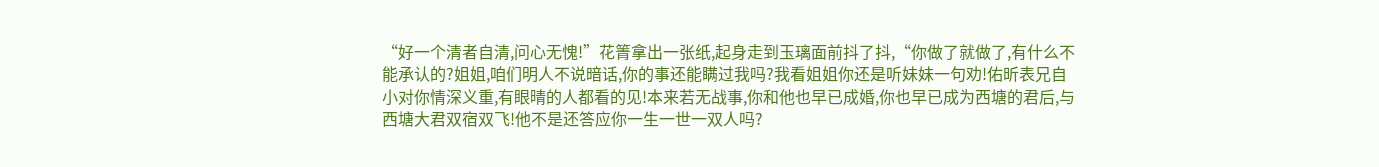“好一个清者自清,问心无愧!”花箐拿出一张纸,起身走到玉璃面前抖了抖,“你做了就做了,有什么不能承认的?姐姐,咱们明人不说暗话,你的事还能瞒过我吗?我看姐姐你还是听妹妹一句劝!佑昕表兄自小对你情深义重,有眼晴的人都看的见!本来若无战事,你和他也早已成婚,你也早已成为西塘的君后,与西塘大君双宿双飞!他不是还答应你一生一世一双人吗?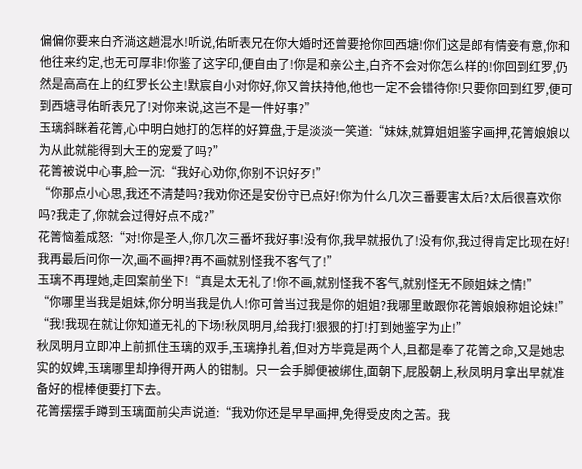偏偏你要来白齐淌这趟混水!听说,佑昕表兄在你大婚时还曾要抢你回西塘!你们这是郎有情妾有意,你和他往来约定,也无可厚非!你鉴了这字印,便自由了!你是和亲公主,白齐不会对你怎么样的!你回到红罗,仍然是高高在上的红罗长公主!默宸自小对你好,你又曾扶持他,他也一定不会错待你!只要你回到红罗,便可到西塘寻佑昕表兄了!对你来说,这岂不是一件好事?”
玉璃斜眯着花箐,心中明白她打的怎样的好算盘,于是淡淡一笑道:“妹妹,就算姐姐鉴字画押,花箐娘娘以为从此就能得到大王的宠爱了吗?”
花箐被说中心事,脸一沉:“我好心劝你,你别不识好歹!”
“你那点小心思,我还不清楚吗?我劝你还是安份守已点好!你为什么几次三番要害太后?太后很喜欢你吗?我走了,你就会过得好点不成?”
花箐恼羞成怒:“对!你是圣人,你几次三番坏我好事!没有你,我早就报仇了!没有你,我过得肯定比现在好!我再最后问你一次,画不画押?再不画就别怪我不客气了!”
玉璃不再理她,走回案前坐下!“真是太无礼了!你不画,就别怪我不客气,就别怪无不顾姐妹之情!”
“你哪里当我是姐妹,你分明当我是仇人!你可曾当过我是你的姐姐?我哪里敢跟你花箐娘娘称姐论妹!”
“我!我现在就让你知道无礼的下场!秋凤明月,给我打!狠狠的打!打到她鉴字为止!”
秋凤明月立即冲上前抓住玉璃的双手,玉璃挣扎着,但对方毕竟是两个人,且都是奉了花箐之命,又是她忠实的奴婢,玉璃哪里却挣得开两人的钳制。只一会手脚便被绑住,面朝下,屁股朝上,秋凤明月拿出早就准备好的棍棒便要打下去。
花箐摆摆手蹲到玉璃面前尖声说道:“我劝你还是早早画押,免得受皮肉之苦。我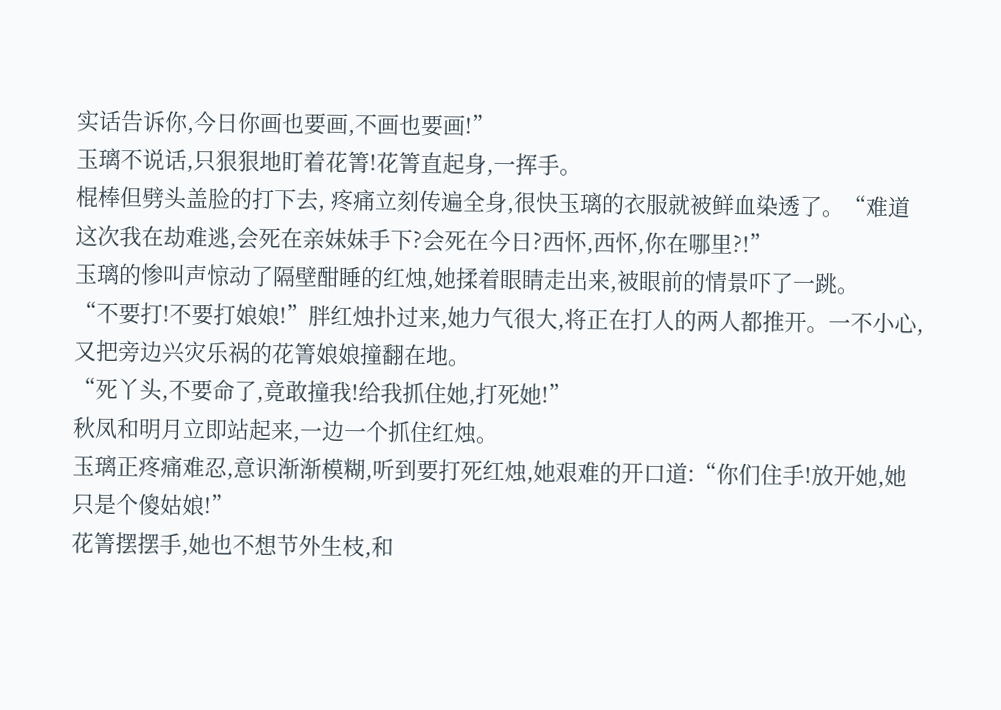实话告诉你,今日你画也要画,不画也要画!”
玉璃不说话,只狠狠地盯着花箐!花箐直起身,一挥手。
棍棒但劈头盖脸的打下去, 疼痛立刻传遍全身,很快玉璃的衣服就被鲜血染透了。“难道这次我在劫难逃,会死在亲妹妹手下?会死在今日?西怀,西怀,你在哪里?!”
玉璃的惨叫声惊动了隔壁酣睡的红烛,她揉着眼睛走出来,被眼前的情景吓了一跳。
“不要打!不要打娘娘!”胖红烛扑过来,她力气很大,将正在打人的两人都推开。一不小心,又把旁边兴灾乐祸的花箐娘娘撞翻在地。
“死丫头,不要命了,竟敢撞我!给我抓住她,打死她!”
秋凤和明月立即站起来,一边一个抓住红烛。
玉璃正疼痛难忍,意识渐渐模糊,听到要打死红烛,她艰难的开口道:“你们住手!放开她,她只是个傻姑娘!”
花箐摆摆手,她也不想节外生枝,和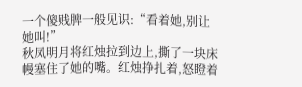一个傻贱脾一般见识:“看着她,别让她叫!”
秋凤明月将红烛拉到边上,撕了一块床幔塞住了她的嘴。红烛挣扎着,怒瞪着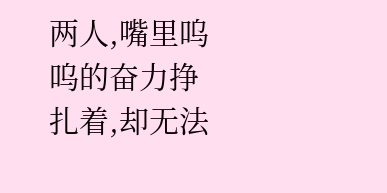两人,嘴里呜呜的奋力挣扎着,却无法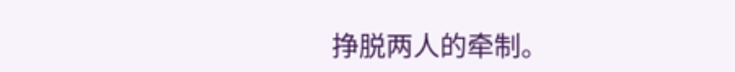挣脱两人的牵制。